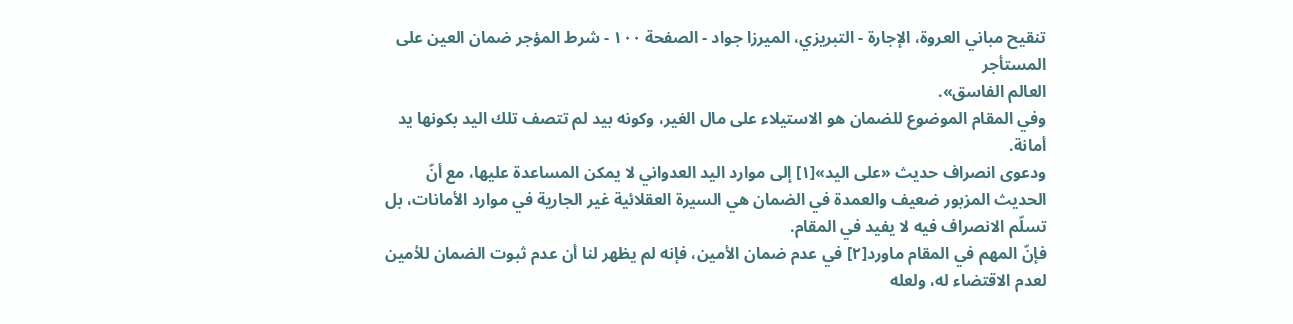تنقيح مباني العروة، الإجارة - التبريزي، الميرزا جواد - الصفحة ١٠٠ - شرط المؤجر ضمان العين على المستأجر
العالم الفاسق».
وفي المقام الموضوع للضمان هو الاستيلاء على مال الغير، وكونه بيد لم تتصف تلك اليد بكونها يد أمانة.
ودعوى انصراف حديث «على اليد»[١] إلى موارد اليد العدواني لا يمكن المساعدة عليها، مع أنّ الحديث المزبور ضعيف والعمدة في الضمان هي السيرة العقلائية غير الجارية في موارد الأمانات، بل تسلّم الانصراف فيه لا يفيد في المقام.
فإنّ المهم في المقام ماورد[٢] في عدم ضمان الأمين، فإنه لم يظهر لنا أن عدم ثبوت الضمان للأمين لعدم الاقتضاء له، ولعله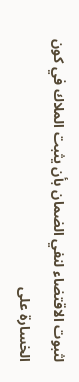لثبوت الاقتضاء لنفي الضمان بأن يثبت الملاك في كون الخسارة على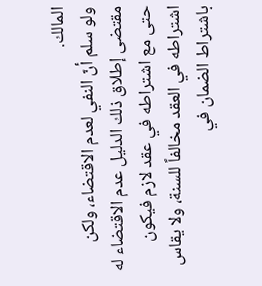المالك.
ولو سلم أنّ النفي لعدم الاقتضاء، ولكن مقتضى إطلاق ذلك الدليل عدم الاقتضاء له حتى مع اشتراطه في عقد لازم فيكون اشتراطه في العقد مخالفاً للسنة، ولا يقاس باشتراط الضمان في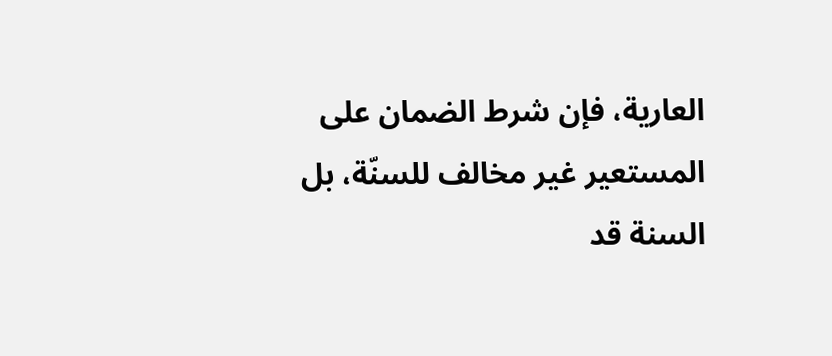العارية، فإن شرط الضمان على المستعير غير مخالف للسنّة، بل السنة قد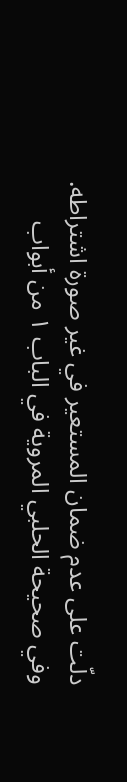دلّت على عدم ضمان المستعير في غير صورة اشتراطه.
وفي صحيحة الحلبي المروية في الباب ١ من أبواب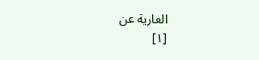العارية عن
[١]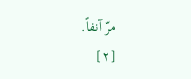مرّ آنفاً.
[٢]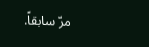مرّ سابقاً.